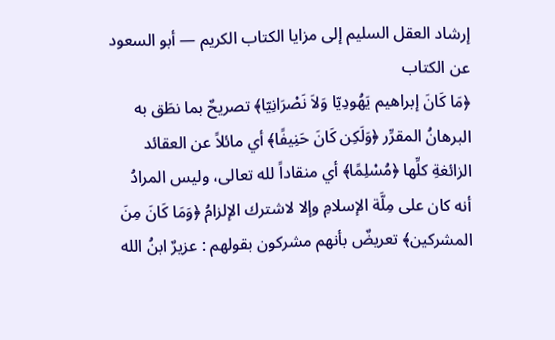إرشاد العقل السليم إلى مزايا الكتاب الكريم — أبو السعود
عن الكتاب
﴿مَا كَانَ إبراهيم يَهُودِيّا وَلاَ نَصْرَانِيّا﴾ تصريحٌ بما نطَق به البرهانُ المقرِّر ﴿وَلَكِن كَانَ حَنِيفًا﴾ أي مائلاً عن العقائد الزائغةِ كلِّها ﴿مُسْلِمًا﴾ أي منقاداً لله تعالى، وليس المرادُ أنه كان على مِلَّة الإسلامِ وإلا لاشترك الإلزامُ ﴿وَمَا كَانَ مِنَ المشركين﴾ تعريضٌ بأنهم مشركون بقولهم : عزيرٌ ابنُ الله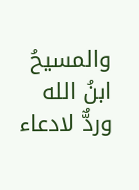والمسيحُ ابنُ الله وردٌّ لادعاء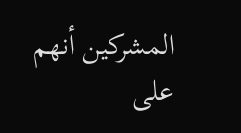المشركين أنهم على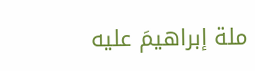ملة إبراهيمَ عليه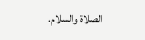الصلاة والسلام.